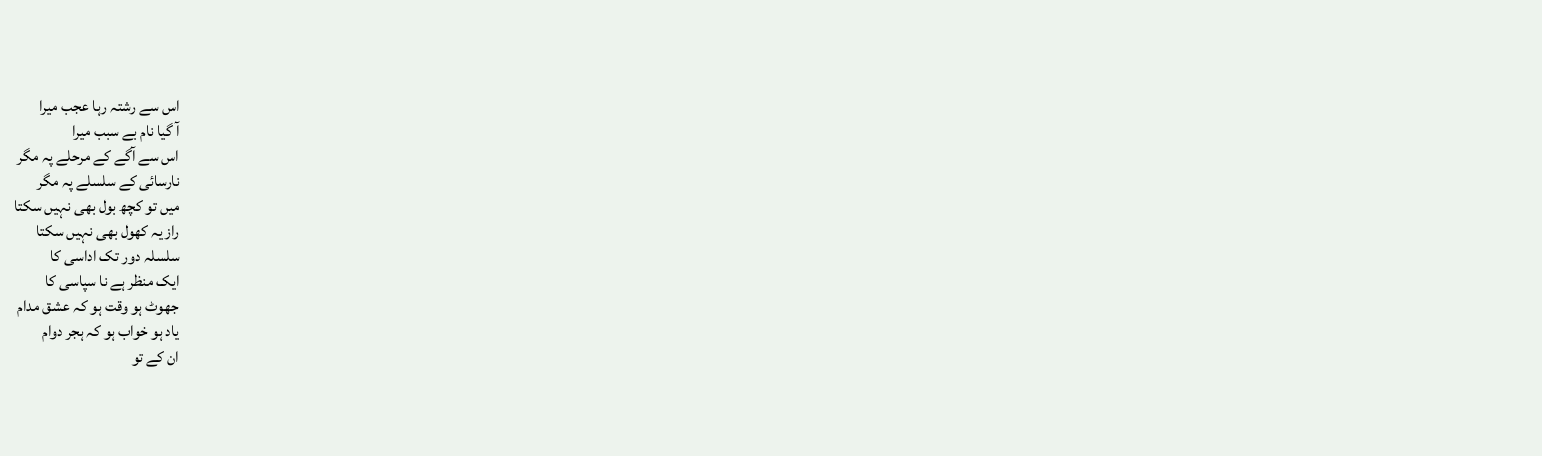اس سے رشتہ رہا عجب میرا
آ گیا نام بے سبب میرا
اس سے آگے کے مرحلے پہ مگر
نارسائی کے سلسلے پہ مگر
میں تو کچھ بول بھی نہیں سکتا
راز یہ کھول بھی نہیں سکتا
سلسلہ دور تک اداسی کا
ایک منظر ہے نا سپاسی کا
جھوٹ ہو وقت ہو کہ عشق مدام
یاد ہو خواب ہو کہ ہجر دوام
ان کے تو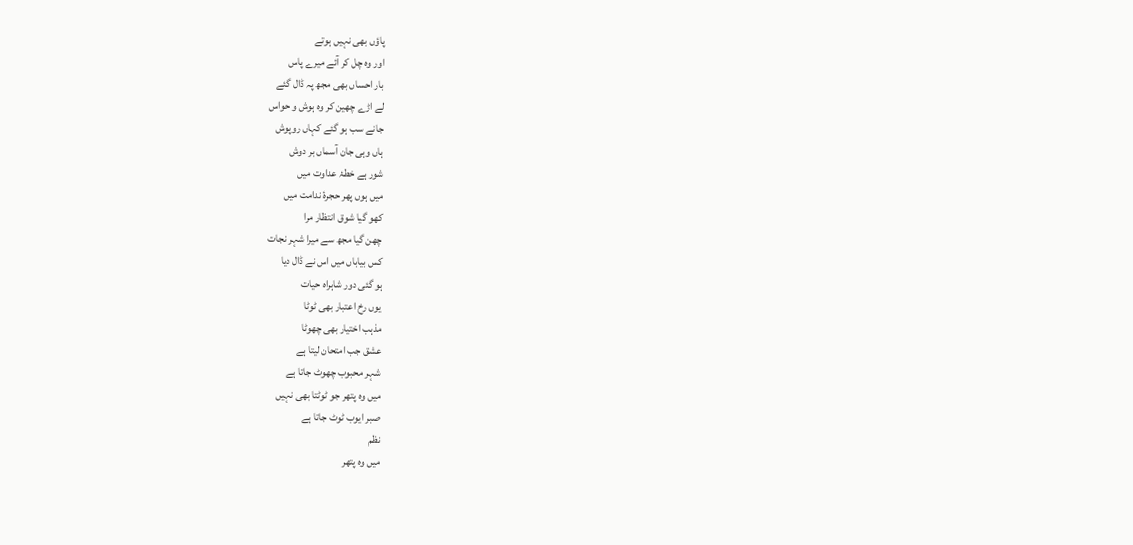پاؤں بھی نہیں ہوتے
اور وہ چل کر آئے میرے پاس
بار احساں بھی مجھ پہ ڈال گئے
لے اڑے چھین کر وہ ہوش و حواس
جانے سب ہو گئے کہاں روپوش
ہاں وہی جان آسماں بر دوش
شور ہے خطۂ عداوت میں
میں ہوں پھر حجرۂ ندامت میں
کھو گیا شوق انتظار مرا
چھن گیا مجھ سے میرا شہر نجات
کس بیاباں میں اس نے ڈال دیا
ہو گئی دور شاہراہ حیات
یوں رخ اعتبار بھی ٹوٹا
مذہب اختیار بھی چھوٹا
عشق جب امتحان لیتا ہے
شہر محبوب چھوٹ جاتا ہے
میں وہ پتھر جو ٹوٹتا بھی نہیں
صبر ایوب ٹوٹ جاتا ہے
نظم
میں وہ پتھر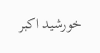خورشید اکبر